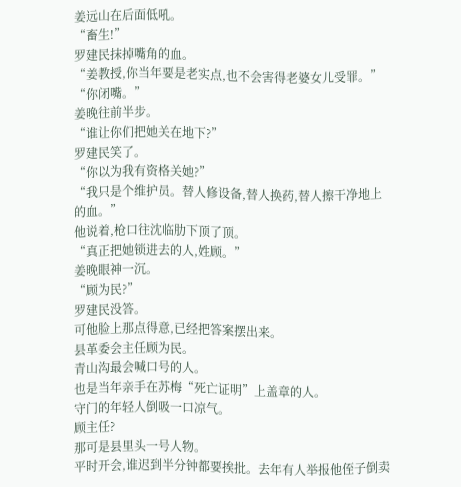姜远山在后面低吼。
“畜生!”
罗建民抹掉嘴角的血。
“姜教授,你当年要是老实点,也不会害得老婆女儿受罪。”
“你闭嘴。”
姜晚往前半步。
“谁让你们把她关在地下?”
罗建民笑了。
“你以为我有资格关她?”
“我只是个维护员。替人修设备,替人换药,替人擦干净地上的血。”
他说着,枪口往沈临肋下顶了顶。
“真正把她锁进去的人,姓顾。”
姜晚眼神一沉。
“顾为民?”
罗建民没答。
可他脸上那点得意,已经把答案摆出来。
县革委会主任顾为民。
青山沟最会喊口号的人。
也是当年亲手在苏梅“死亡证明”上盖章的人。
守门的年轻人倒吸一口凉气。
顾主任?
那可是县里头一号人物。
平时开会,谁迟到半分钟都要挨批。去年有人举报他侄子倒卖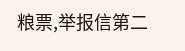粮票,举报信第二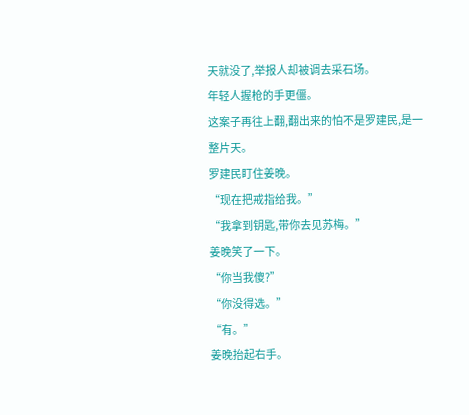天就没了,举报人却被调去采石场。
年轻人握枪的手更僵。
这案子再往上翻,翻出来的怕不是罗建民,是一整片天。
罗建民盯住姜晚。
“现在把戒指给我。”
“我拿到钥匙,带你去见苏梅。”
姜晚笑了一下。
“你当我傻?”
“你没得选。”
“有。”
姜晚抬起右手。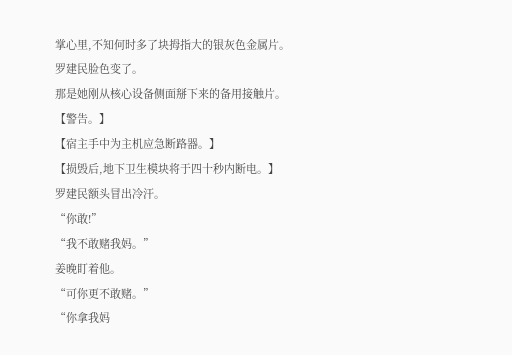掌心里,不知何时多了块拇指大的银灰色金属片。
罗建民脸色变了。
那是她刚从核心设备侧面掰下来的备用接触片。
【警告。】
【宿主手中为主机应急断路器。】
【损毁后,地下卫生模块将于四十秒内断电。】
罗建民额头冒出冷汗。
“你敢!”
“我不敢赌我妈。”
姜晚盯着他。
“可你更不敢赌。”
“你拿我妈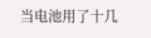当电池用了十几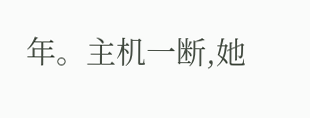年。主机一断,她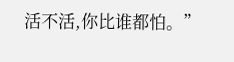活不活,你比谁都怕。”